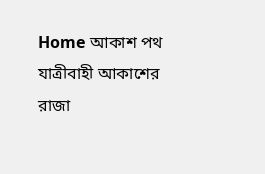Home আকাশ পথ যাত্রীবাহী আকাশের রাজা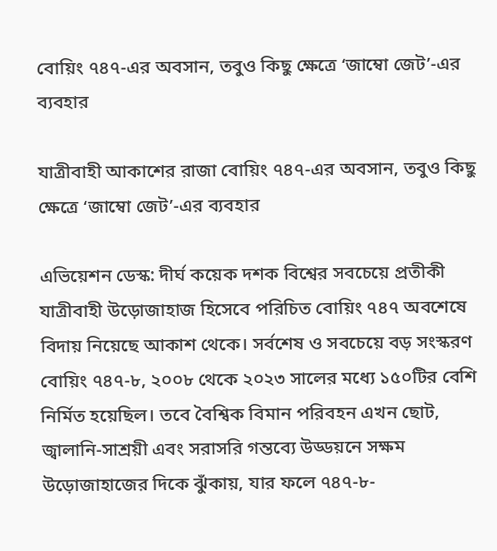বোয়িং ৭৪৭-এর অবসান, তবুও কিছু ক্ষেত্রে ‘জাম্বো জেট’-এর ব্যবহার

যাত্রীবাহী আকাশের রাজা বোয়িং ৭৪৭-এর অবসান, তবুও কিছু ক্ষেত্রে ‘জাম্বো জেট’-এর ব্যবহার

এভিয়েশন ডেস্ক: দীর্ঘ কয়েক দশক বিশ্বের সবচেয়ে প্রতীকী যাত্রীবাহী উড়োজাহাজ হিসেবে পরিচিত বোয়িং ৭৪৭ অবশেষে বিদায় নিয়েছে আকাশ থেকে। সর্বশেষ ও সবচেয়ে বড় সংস্করণ বোয়িং ৭৪৭-৮, ২০০৮ থেকে ২০২৩ সালের মধ্যে ১৫০টির বেশি নির্মিত হয়েছিল। তবে বৈশ্বিক বিমান পরিবহন এখন ছোট, জ্বালানি-সাশ্রয়ী এবং সরাসরি গন্তব্যে উড্ডয়নে সক্ষম উড়োজাহাজের দিকে ঝুঁকায়, যার ফলে ৭৪৭-৮-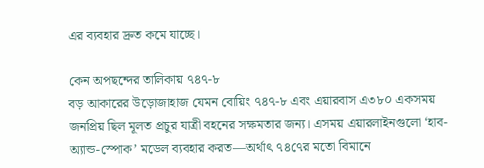এর ব্যবহার দ্রুত কমে যাচ্ছে।

কেন অপছন্দের তালিকায় ৭৪৭-৮
বড় আকারের উড়োজাহাজ যেমন বোয়িং ৭৪৭-৮ এবং এয়ারবাস এ৩৮০ একসময় জনপ্রিয় ছিল মূলত প্রচুর যাত্রী বহনের সক্ষমতার জন্য। এসময় এয়ারলাইনগুলো ‘হাব-অ্যান্ড-স্পোক’ মডেল ব্যবহার করত—অর্থাৎ ৭৪৭ের মতো বিমানে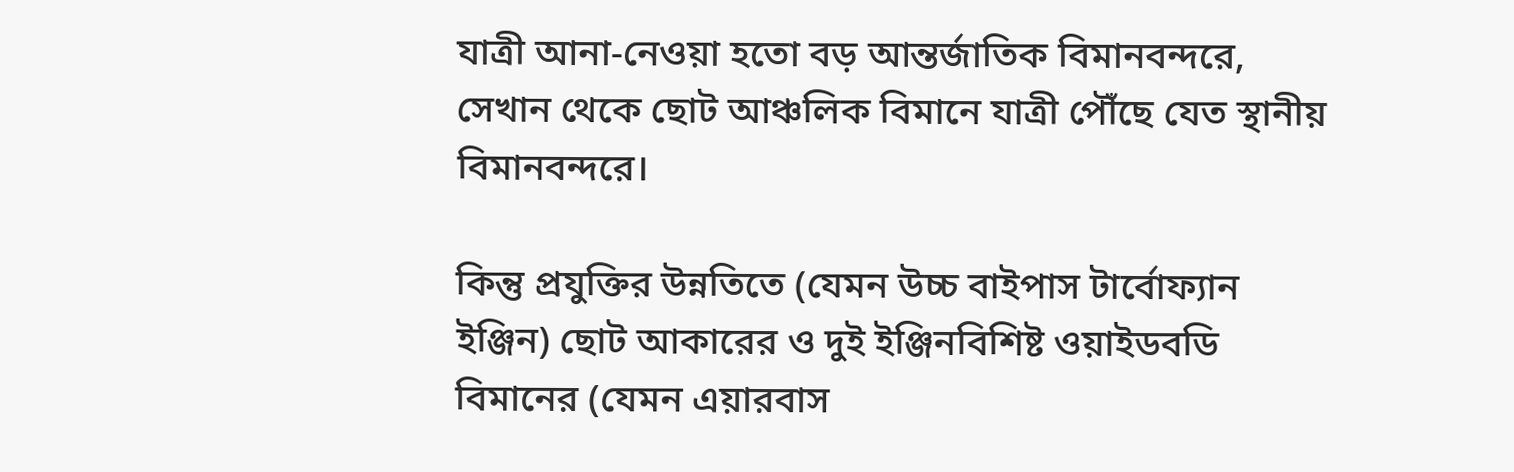যাত্রী আনা-নেওয়া হতো বড় আন্তর্জাতিক বিমানবন্দরে, সেখান থেকে ছোট আঞ্চলিক বিমানে যাত্রী পৌঁছে যেত স্থানীয় বিমানবন্দরে।

কিন্তু প্রযুক্তির উন্নতিতে (যেমন উচ্চ বাইপাস টার্বোফ্যান ইঞ্জিন) ছোট আকারের ও দুই ইঞ্জিনবিশিষ্ট ওয়াইডবডি বিমানের (যেমন এয়ারবাস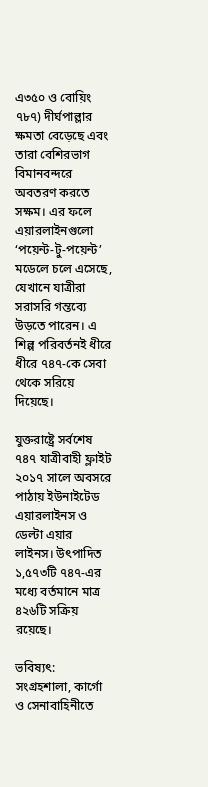এ৩৫০ ও বোয়িং ৭৮৭) দীর্ঘপাল্লার ক্ষমতা বেড়েছে এবং তারা বেশিরভাগ বিমানবন্দরে অবতরণ করতে সক্ষম। এর ফলে এয়ারলাইনগুলো ‘পয়েন্ট-টু-পয়েন্ট’ মডেলে চলে এসেছে, যেখানে যাত্রীরা সরাসরি গন্তব্যে উড়তে পারেন। এ শিল্প পরিবর্তনই ধীরে ধীরে ৭৪৭-কে সেবা থেকে সরিয়ে দিয়েছে।

যুক্তরাষ্ট্রে সর্বশেষ ৭৪৭ যাত্রীবাহী ফ্লাইট ২০১৭ সালে অবসরে পাঠায় ইউনাইটেড এয়ারলাইনস ও ডেল্টা এয়ার লাইনস। উৎপাদিত ১,৫৭৩টি ৭৪৭-এর মধ্যে বর্তমানে মাত্র ৪২৬টি সক্রিয় রয়েছে।

ভবিষ্যৎ: সংগ্রহশালা, কার্গো ও সেনাবাহিনীতে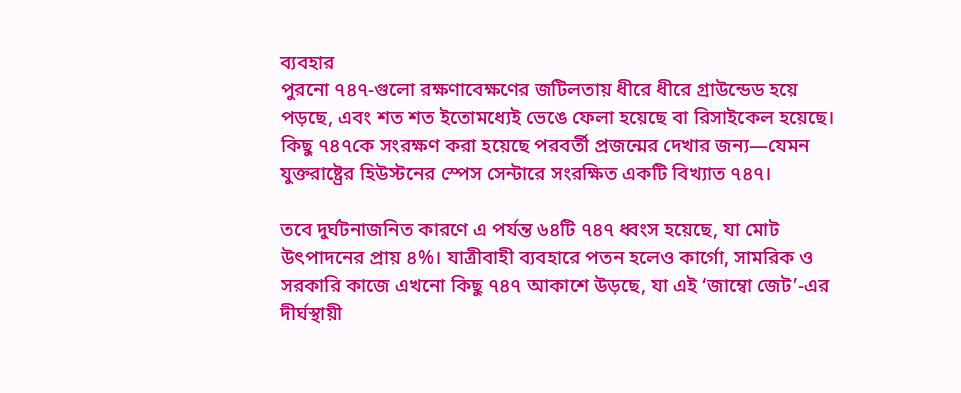ব্যবহার
পুরনো ৭৪৭-গুলো রক্ষণাবেক্ষণের জটিলতায় ধীরে ধীরে গ্রাউন্ডেড হয়ে পড়ছে, এবং শত শত ইতোমধ্যেই ভেঙে ফেলা হয়েছে বা রিসাইকেল হয়েছে। কিছু ৭৪৭কে সংরক্ষণ করা হয়েছে পরবর্তী প্রজন্মের দেখার জন্য—যেমন যুক্তরাষ্ট্রের হিউস্টনের স্পেস সেন্টারে সংরক্ষিত একটি বিখ্যাত ৭৪৭।

তবে দুর্ঘটনাজনিত কারণে এ পর্যন্ত ৬৪টি ৭৪৭ ধ্বংস হয়েছে, যা মোট উৎপাদনের প্রায় ৪%। যাত্রীবাহী ব্যবহারে পতন হলেও কার্গো, সামরিক ও সরকারি কাজে এখনো কিছু ৭৪৭ আকাশে উড়ছে, যা এই ‘জাম্বো জেট’-এর দীর্ঘস্থায়ী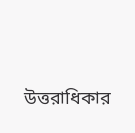উত্তরাধিকার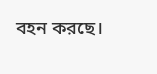বহন করছে।